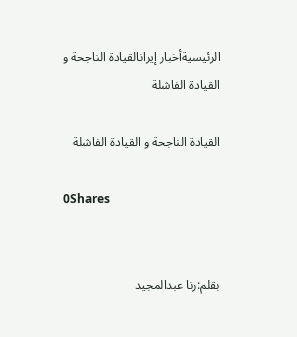الرئيسيةأخبار إيرانالقيادة الناجحة و القيادة الفاشلة

القيادة الناجحة و القيادة الفاشلة

0Shares


بقلم:رنا عبدالمجيد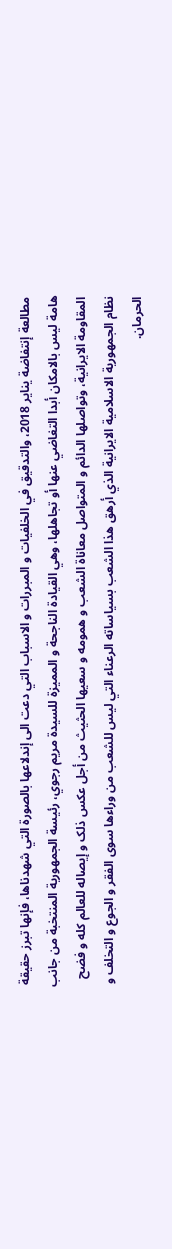مطالعة إنتفاضة يناير 2018، والتدقيق في الخلفيات و المبررات و الاسباب التي دعت الی إندلاعها بالصورة التي شهدناها، فإنها تبرز حقيقة هامة ليس بالامکان أبدا التغاضي عنها أو تجاهلها، وهي القيادة الناجحة و المميزة للسيدة مريم رجوي، رئيسة الجمهورية المنتخبة من جانب المقاومة الايرانية، وتواصلها الدائم و المتواصل معاناة الشعب و همومه و سعيها الحثيث من أجل عکس ذلک و إيصاله للعالم کله و فضح نظام الجمهورية الاسلامية الايرانية الذي أرهق هذا الشعب بسياساته الرعناء التي ليس للشعب من وراءها سوی الفقر و الجوع و التخلف و الحرمان.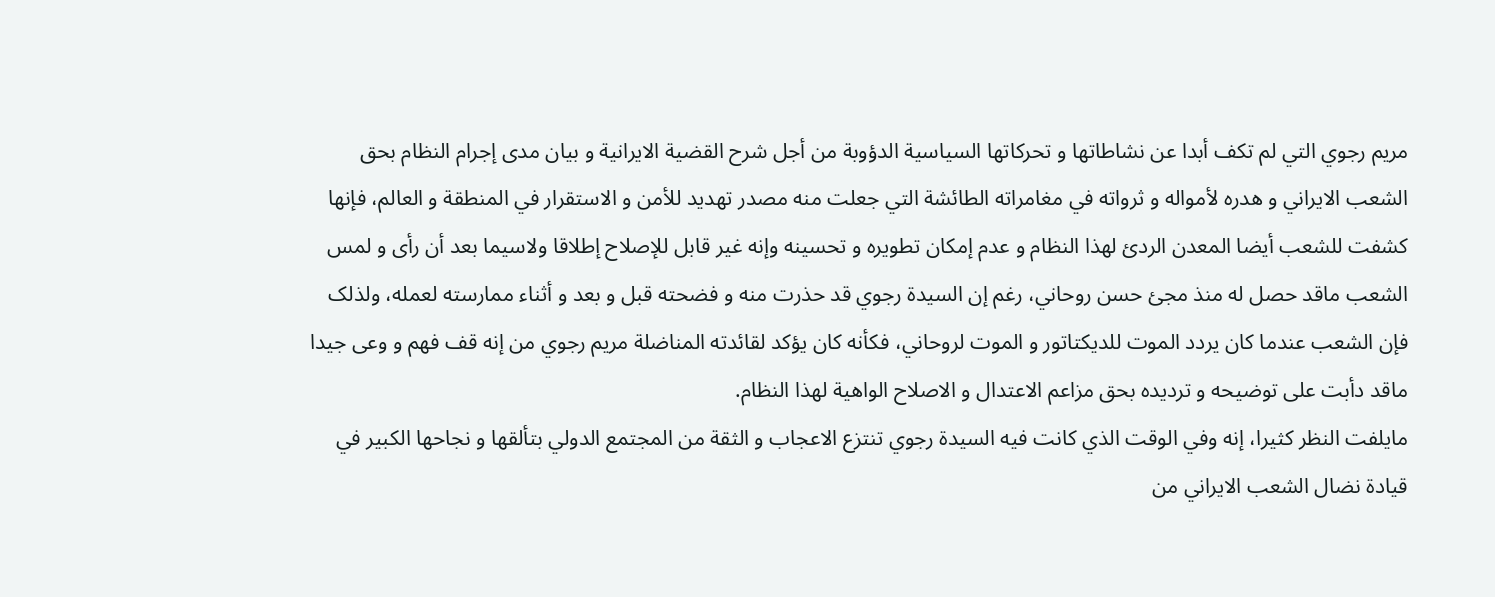مريم رجوي التي لم تکف أبدا عن نشاطاتها و تحرکاتها السياسية الدؤوبة من أجل شرح القضية الايرانية و بيان مدی إجرام النظام بحق الشعب الايراني و هدره لأمواله و ثرواته في مغامراته الطائشة التي جعلت منه مصدر تهديد للأمن و الاستقرار في المنطقة و العالم، فإنها کشفت للشعب أيضا المعدن الردئ لهذا النظام و عدم إمکان تطويره و تحسينه وإنه غير قابل للإصلاح إطلاقا ولاسيما بعد أن رأی و لمس الشعب ماقد حصل له منذ مجئ حسن روحاني، رغم إن السيدة رجوي قد حذرت منه و فضحته قبل و بعد و أثناء ممارسته لعمله، ولذلک فإن الشعب عندما کان يردد الموت للديکتاتور و الموت لروحاني، فکأنه کان يؤکد لقائدته المناضلة مريم رجوي من إنه قف فهم و وعی جيدا ماقد دأبت علی توضيحه و ترديده بحق مزاعم الاعتدال و الاصلاح الواهية لهذا النظام.
مايلفت النظر کثيرا، إنه وفي الوقت الذي کانت فيه السيدة رجوي تنتزع الاعجاب و الثقة من المجتمع الدولي بتألقها و نجاحها الکبير في قيادة نضال الشعب الايراني من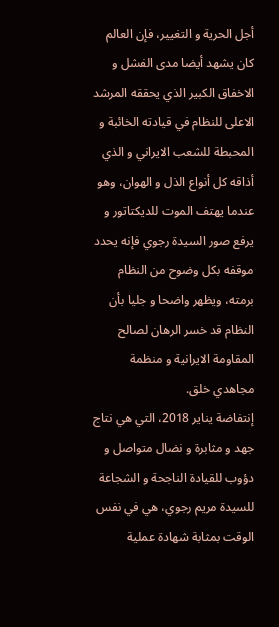أجل الحرية و التغيير، فإن العالم کان يشهد أيضا مدی الفشل و الاخفاق الکبير الذي يحققه المرشد الاعلی للنظام في قيادته الخائبة و المحبطة للشعب الايراني و الذي أذاقه کل أنواع الذل و الهوان، وهو عندما يهتف الموت للديکتاتور و يرفع صور السيدة رجوي فإنه يحدد موقفه بکل وضوح من النظام برمته، ويظهر واضحا و جليا بأن النظام قد خسر الرهان لصالح المقاومة الايرانية و منظمة مجاهدي خلق.
إنتفاضة يناير 2018، التي هي نتاج جهد و مثابرة و نضال متواصل و دؤوب للقيادة الناجحة و الشجاعة للسيدة مريم رجوي، هي في نفس الوقت بمثابة شهادة عملية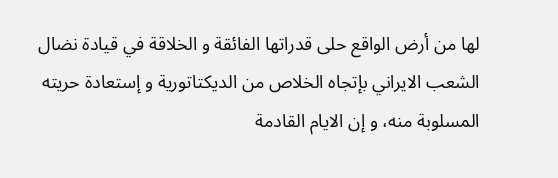لها من أرض الواقع حلی قدراتها الفائقة و الخلاقة في قيادة نضال الشعب الايراني بإتجاه الخلاص من الديکتاتورية و إستعادة حريته المسلوبة منه، و إن الايام القادمة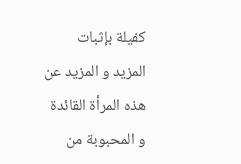کفيلة بإثبات المزيد و المزيد عن هذه المرأة القائدة و المحبوبة من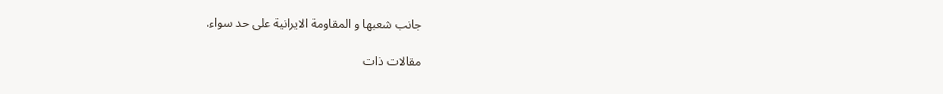جانب شعبها و المقاومة الايرانية علی حد سواء.

مقالات ذات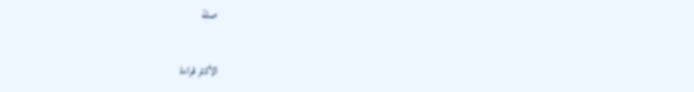صلة

الأكثر قراءة